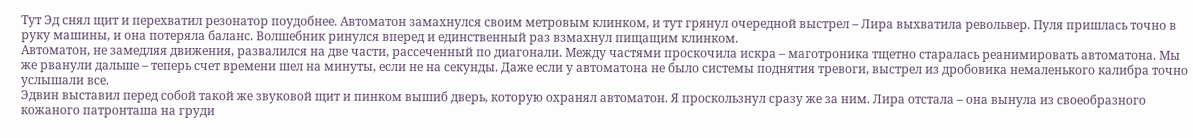Тут Эд снял щит и перехватил резонатор поудобнее. Автоматон замахнулся своим метровым клинком, и тут грянул очередной выстрел – Лира выхватила револьвер. Пуля пришлась точно в руку машины, и она потеряла баланс. Волшебник ринулся вперед и единственный раз взмахнул пищащим клинком.
Автоматон, не замедляя движения, развалился на две части, рассеченный по диагонали. Между частями проскочила искра – маготроника тщетно старалась реанимировать автоматона. Мы же рванули дальше – теперь счет времени шел на минуты, если не на секунды. Даже если у автоматона не было системы поднятия тревоги, выстрел из дробовика немаленького калибра точно услышали все.
Эдвин выставил перед собой такой же звуковой щит и пинком вышиб дверь, которую охранял автоматон. Я проскользнул сразу же за ним. Лира отстала – она вынула из своеобразного кожаного патронташа на груди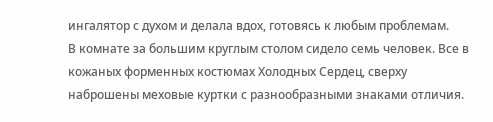ингалятор с духом и делала вдох, готовясь к любым проблемам.
В комнате за большим круглым столом сидело семь человек. Все в кожаных форменных костюмах Холодных Сердец, сверху наброшены меховые куртки с разнообразными знаками отличия.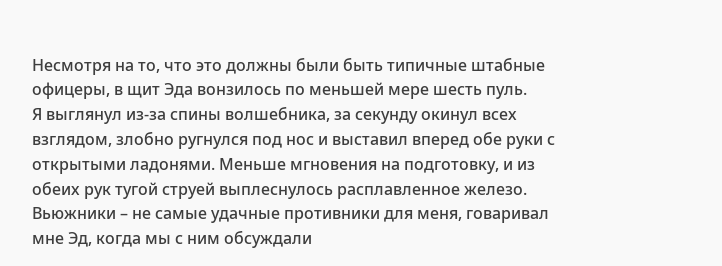Несмотря на то, что это должны были быть типичные штабные офицеры, в щит Эда вонзилось по меньшей мере шесть пуль.
Я выглянул из-за спины волшебника, за секунду окинул всех взглядом, злобно ругнулся под нос и выставил вперед обе руки с открытыми ладонями. Меньше мгновения на подготовку, и из обеих рук тугой струей выплеснулось расплавленное железо.
Вьюжники – не самые удачные противники для меня, говаривал мне Эд, когда мы с ним обсуждали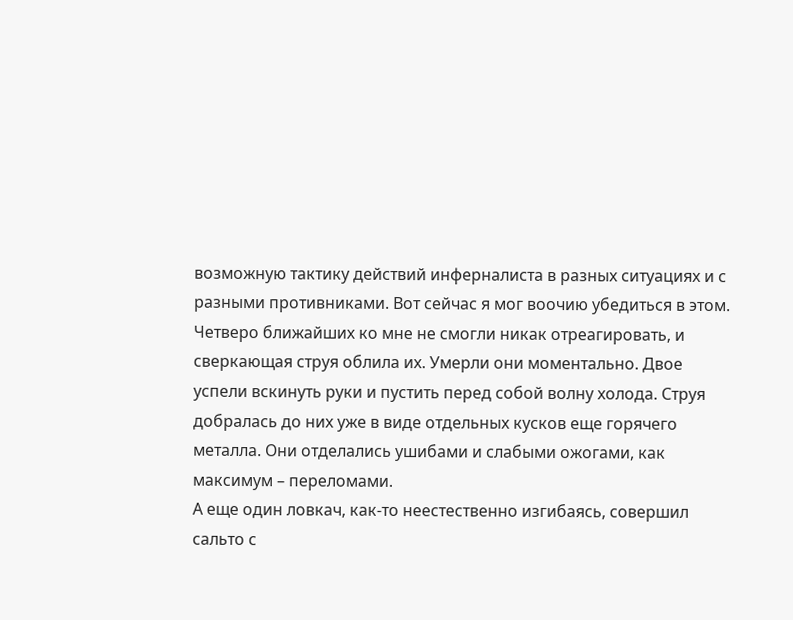возможную тактику действий инферналиста в разных ситуациях и с разными противниками. Вот сейчас я мог воочию убедиться в этом.
Четверо ближайших ко мне не смогли никак отреагировать, и сверкающая струя облила их. Умерли они моментально. Двое успели вскинуть руки и пустить перед собой волну холода. Струя добралась до них уже в виде отдельных кусков еще горячего металла. Они отделались ушибами и слабыми ожогами, как максимум – переломами.
А еще один ловкач, как-то неестественно изгибаясь, совершил сальто с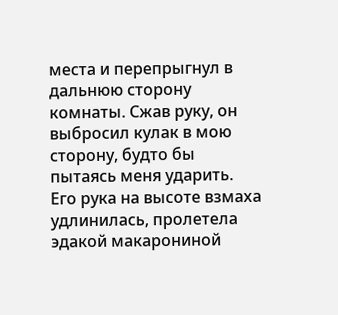места и перепрыгнул в дальнюю сторону комнаты. Сжав руку, он выбросил кулак в мою сторону, будто бы пытаясь меня ударить.
Его рука на высоте взмаха удлинилась, пролетела эдакой макарониной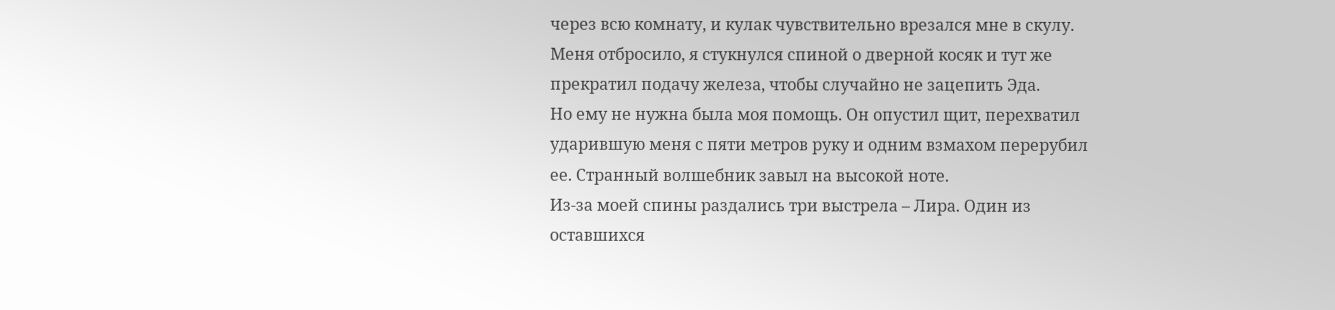через всю комнату, и кулак чувствительно врезался мне в скулу. Меня отбросило, я стукнулся спиной о дверной косяк и тут же прекратил подачу железа, чтобы случайно не зацепить Эда.
Но ему не нужна была моя помощь. Он опустил щит, перехватил ударившую меня с пяти метров руку и одним взмахом перерубил ее. Странный волшебник завыл на высокой ноте.
Из-за моей спины раздались три выстрела – Лира. Один из оставшихся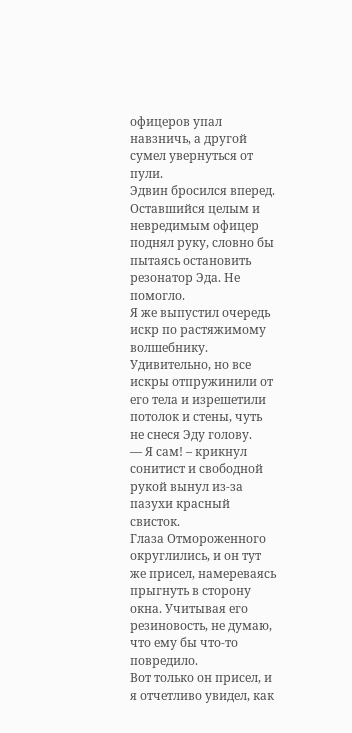офицеров упал навзничь, а другой сумел увернуться от пули.
Эдвин бросился вперед. Оставшийся целым и невредимым офицер поднял руку, словно бы пытаясь остановить резонатор Эда. Не помогло.
Я же выпустил очередь искр по растяжимому волшебнику. Удивительно, но все искры отпружинили от его тела и изрешетили потолок и стены, чуть не снеся Эду голову.
— Я сам! – крикнул сонитист и свободной рукой вынул из-за пазухи красный свисток.
Глаза Отмороженного округлились, и он тут же присел, намереваясь прыгнуть в сторону окна. Учитывая его резиновость, не думаю, что ему бы что-то повредило.
Вот только он присел, и я отчетливо увидел, как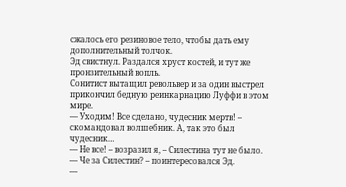сжалось его резиновое тело, чтобы дать ему дополнительный толчок.
Эд свистнул. Раздался хруст костей, и тут же пронзительный вопль.
Сонитист вытащил револьвер и за один выстрел прикончил бедную реинкарнацию Луффи в этом мире.
— Уходим! Все сделано, чудесник мертв! – скомандовал волшебник. А, так это был чудесник…
— Не все! – возразил я, – Силестина тут не было.
— Че за Силестин? – поинтересовался Эд.
—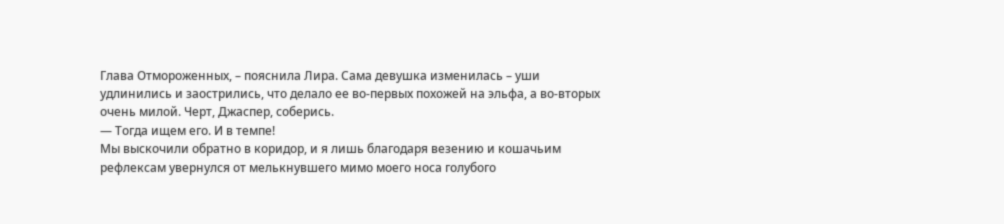Глава Отмороженных, – пояснила Лира. Сама девушка изменилась – уши удлинились и заострились, что делало ее во-первых похожей на эльфа, а во-вторых очень милой. Черт, Джаспер, соберись.
— Тогда ищем его. И в темпе!
Мы выскочили обратно в коридор, и я лишь благодаря везению и кошачьим рефлексам увернулся от мелькнувшего мимо моего носа голубого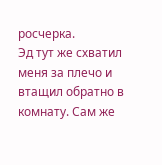росчерка.
Эд тут же схватил меня за плечо и втащил обратно в комнату. Сам же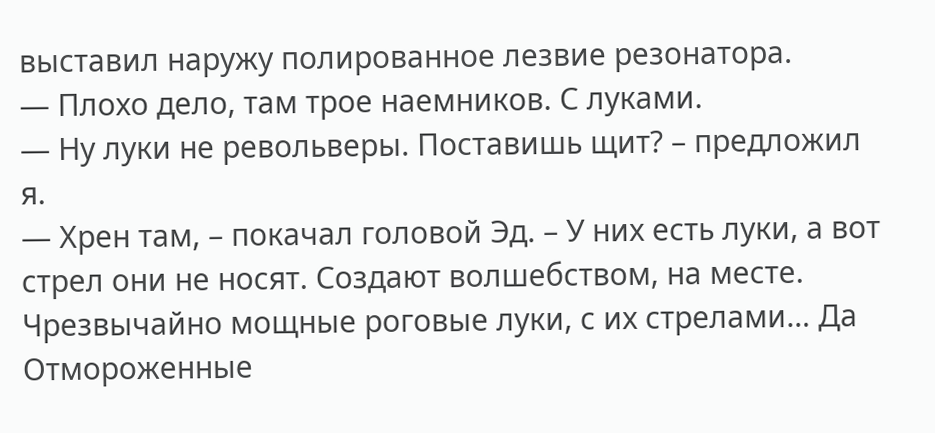выставил наружу полированное лезвие резонатора.
— Плохо дело, там трое наемников. С луками.
— Ну луки не револьверы. Поставишь щит? – предложил я.
— Хрен там, – покачал головой Эд. – У них есть луки, а вот стрел они не носят. Создают волшебством, на месте. Чрезвычайно мощные роговые луки, с их стрелами… Да Отмороженные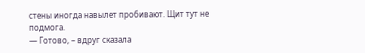стены иногда навылет пробивают. Щит тут не подмога.
— Готово, – вдруг сказала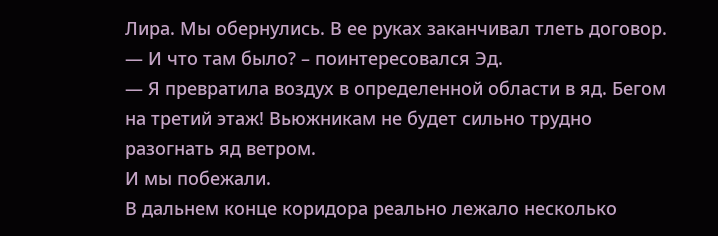Лира. Мы обернулись. В ее руках заканчивал тлеть договор.
— И что там было? – поинтересовался Эд.
— Я превратила воздух в определенной области в яд. Бегом на третий этаж! Вьюжникам не будет сильно трудно разогнать яд ветром.
И мы побежали.
В дальнем конце коридора реально лежало несколько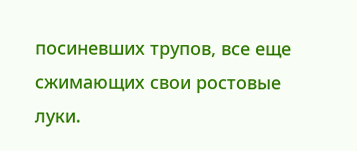посиневших трупов, все еще сжимающих свои ростовые луки.